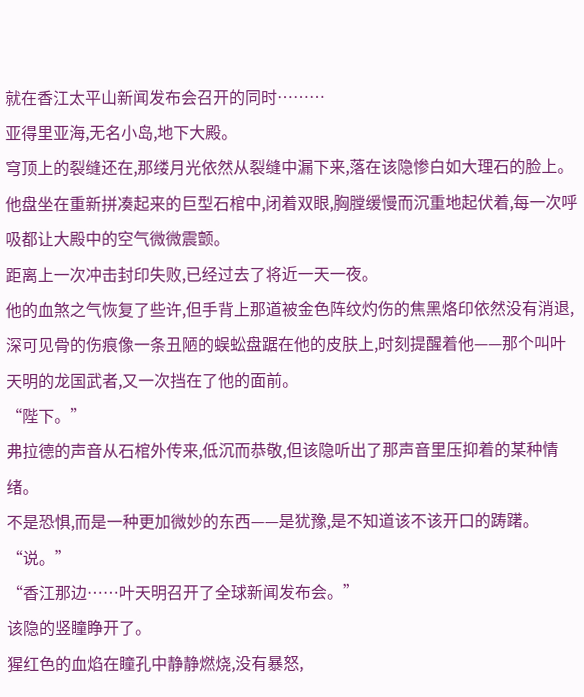就在香江太平山新闻发布会召开的同时………
亚得里亚海,无名小岛,地下大殿。
穹顶上的裂缝还在,那缕月光依然从裂缝中漏下来,落在该隐惨白如大理石的脸上。
他盘坐在重新拼凑起来的巨型石棺中,闭着双眼,胸膛缓慢而沉重地起伏着,每一次呼吸都让大殿中的空气微微震颤。
距离上一次冲击封印失败,已经过去了将近一天一夜。
他的血煞之气恢复了些许,但手背上那道被金色阵纹灼伤的焦黑烙印依然没有消退,深可见骨的伤痕像一条丑陋的蜈蚣盘踞在他的皮肤上,时刻提醒着他——那个叫叶天明的龙国武者,又一次挡在了他的面前。
“陛下。”
弗拉德的声音从石棺外传来,低沉而恭敬,但该隐听出了那声音里压抑着的某种情绪。
不是恐惧,而是一种更加微妙的东西——是犹豫,是不知道该不该开口的踌躇。
“说。”
“香江那边……叶天明召开了全球新闻发布会。”
该隐的竖瞳睁开了。
猩红色的血焰在瞳孔中静静燃烧,没有暴怒,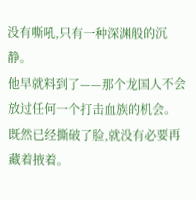没有嘶吼,只有一种深渊般的沉静。
他早就料到了——那个龙国人不会放过任何一个打击血族的机会。
既然已经撕破了脸,就没有必要再藏着掖着。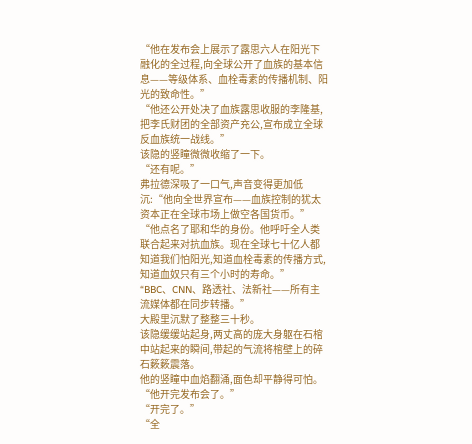“他在发布会上展示了露思六人在阳光下融化的全过程,向全球公开了血族的基本信息——等级体系、血栓毒素的传播机制、阳光的致命性。”
“他还公开处决了血族露思收服的李隆基,把李氏财团的全部资产充公,宣布成立全球反血族统一战线。”
该隐的竖瞳微微收缩了一下。
“还有呢。”
弗拉德深吸了一口气,声音变得更加低沉:“他向全世界宣布——血族控制的犹太资本正在全球市场上做空各国货币。”
“他点名了耶和华的身份。他呼吁全人类联合起来对抗血族。现在全球七十亿人都知道我们怕阳光,知道血栓毒素的传播方式,知道血奴只有三个小时的寿命。”
“BBC、CNN、路透社、法新社——所有主流媒体都在同步转播。”
大殿里沉默了整整三十秒。
该隐缓缓站起身,两丈高的庞大身躯在石棺中站起来的瞬间,带起的气流将棺壁上的碎石簌簌震落。
他的竖瞳中血焰翻涌,面色却平静得可怕。
“他开完发布会了。”
“开完了。”
“全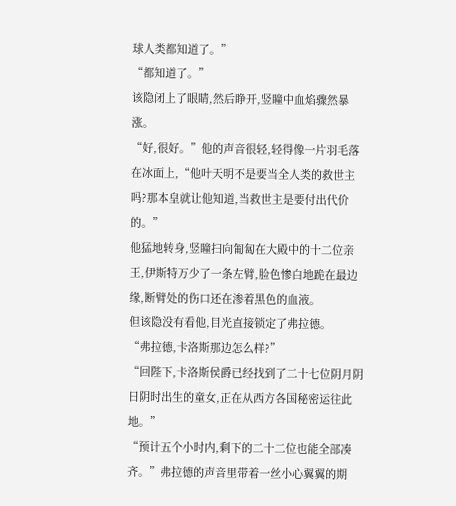球人类都知道了。”
“都知道了。”
该隐闭上了眼睛,然后睁开,竖瞳中血焰骤然暴涨。
“好,很好。”他的声音很轻,轻得像一片羽毛落在冰面上,“他叶天明不是要当全人类的救世主吗?那本皇就让他知道,当救世主是要付出代价的。”
他猛地转身,竖瞳扫向匍匐在大殿中的十二位亲王,伊斯特万少了一条左臂,脸色惨白地跪在最边缘,断臂处的伤口还在渗着黑色的血液。
但该隐没有看他,目光直接锁定了弗拉德。
“弗拉德,卡洛斯那边怎么样?”
“回陛下,卡洛斯侯爵已经找到了二十七位阴月阴日阴时出生的童女,正在从西方各国秘密运往此地。”
“预计五个小时内,剩下的二十二位也能全部凑齐。”弗拉德的声音里带着一丝小心翼翼的期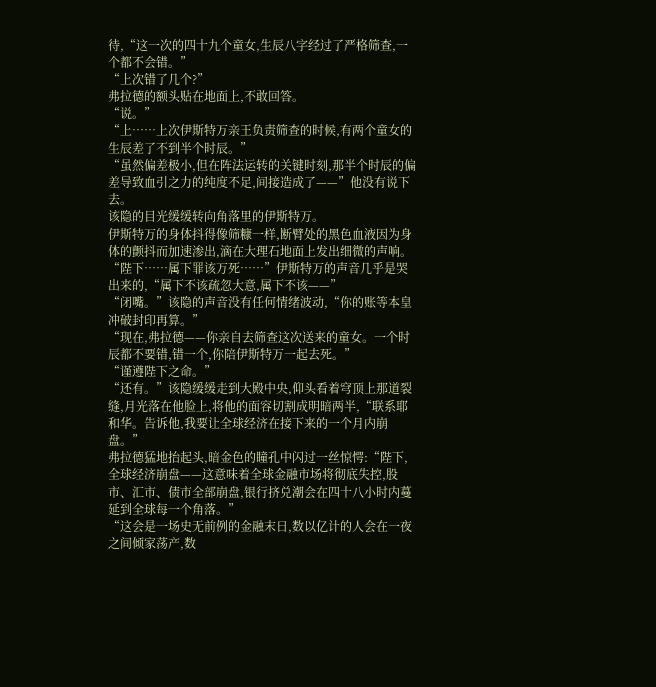待,“这一次的四十九个童女,生辰八字经过了严格筛查,一个都不会错。”
“上次错了几个?”
弗拉德的额头贴在地面上,不敢回答。
“说。”
“上……上次伊斯特万亲王负责筛查的时候,有两个童女的生辰差了不到半个时辰。”
“虽然偏差极小,但在阵法运转的关键时刻,那半个时辰的偏差导致血引之力的纯度不足,间接造成了——”他没有说下去。
该隐的目光缓缓转向角落里的伊斯特万。
伊斯特万的身体抖得像筛糠一样,断臂处的黑色血液因为身体的颤抖而加速渗出,滴在大理石地面上发出细微的声响。
“陛下……属下罪该万死……”伊斯特万的声音几乎是哭出来的,“属下不该疏忽大意,属下不该——”
“闭嘴。”该隐的声音没有任何情绪波动,“你的账等本皇冲破封印再算。”
“现在,弗拉德——你亲自去筛查这次送来的童女。一个时辰都不要错,错一个,你陪伊斯特万一起去死。”
“谨遵陛下之命。”
“还有。”该隐缓缓走到大殿中央,仰头看着穹顶上那道裂缝,月光落在他脸上,将他的面容切割成明暗两半,“联系耶和华。告诉他,我要让全球经济在接下来的一个月内崩盘。”
弗拉德猛地抬起头,暗金色的瞳孔中闪过一丝惊愕:“陛下,全球经济崩盘——这意味着全球金融市场将彻底失控,股市、汇市、债市全部崩盘,银行挤兑潮会在四十八小时内蔓延到全球每一个角落。”
“这会是一场史无前例的金融末日,数以亿计的人会在一夜之间倾家荡产,数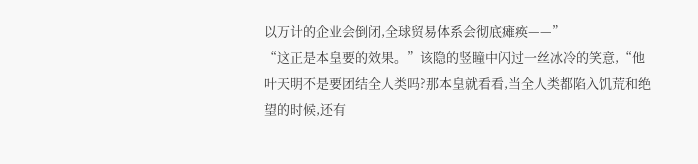以万计的企业会倒闭,全球贸易体系会彻底瘫痪——”
“这正是本皇要的效果。”该隐的竖瞳中闪过一丝冰冷的笑意,“他叶天明不是要团结全人类吗?那本皇就看看,当全人类都陷入饥荒和绝望的时候,还有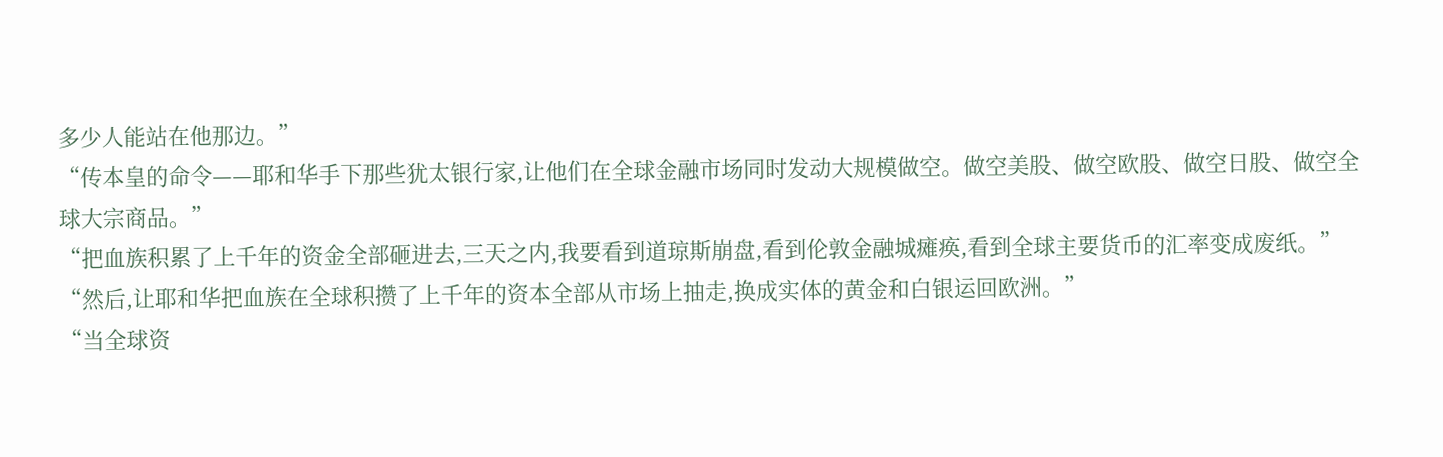多少人能站在他那边。”
“传本皇的命令——耶和华手下那些犹太银行家,让他们在全球金融市场同时发动大规模做空。做空美股、做空欧股、做空日股、做空全球大宗商品。”
“把血族积累了上千年的资金全部砸进去,三天之内,我要看到道琼斯崩盘,看到伦敦金融城瘫痪,看到全球主要货币的汇率变成废纸。”
“然后,让耶和华把血族在全球积攒了上千年的资本全部从市场上抽走,换成实体的黄金和白银运回欧洲。”
“当全球资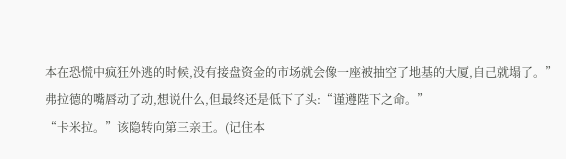本在恐慌中疯狂外逃的时候,没有接盘资金的市场就会像一座被抽空了地基的大厦,自己就塌了。”
弗拉德的嘴唇动了动,想说什么,但最终还是低下了头:“谨遵陛下之命。”
“卡米拉。”该隐转向第三亲王。(记住本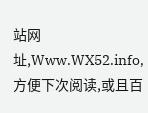站网址,Www.WX52.info,方便下次阅读,或且百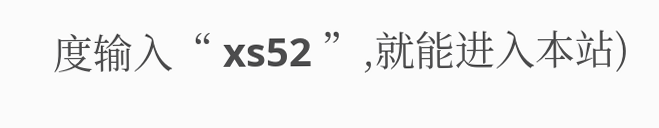度输入“ xs52 ”,就能进入本站)